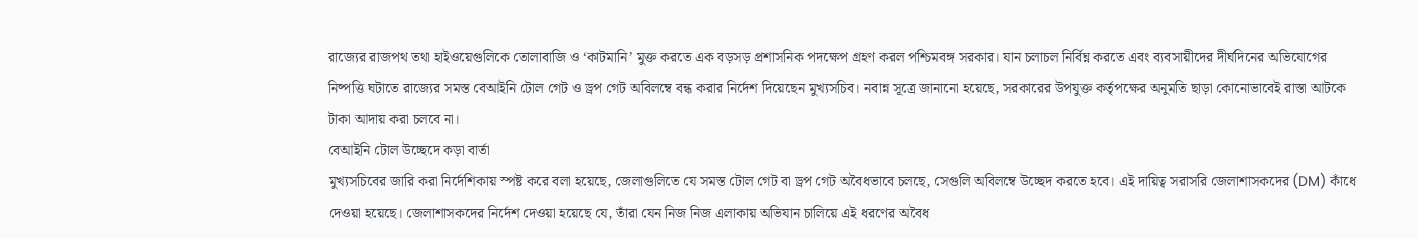রাজ্যের রাজপথ তথা হাইওয়েগুলিকে তোলাবাজি ও ‘কাটমানি’ মুক্ত করতে এক বড়সড় প্রশাসনিক পদক্ষেপ গ্রহণ করল পশ্চিমবঙ্গ সরকার। যান চলাচল নির্বিঘ্ন করতে এবং ব্যবসায়ীদের দীর্ঘদিনের অভিযোগের নিষ্পত্তি ঘটাতে রাজ্যের সমস্ত বেআইনি টোল গেট ও ড্রপ গেট অবিলম্বে বন্ধ করার নির্দেশ দিয়েছেন মুখ্যসচিব। নবান্ন সূত্রে জানানো হয়েছে, সরকারের উপযুক্ত কর্তৃপক্ষের অনুমতি ছাড়া কোনোভাবেই রাস্তা আটকে টাকা আদায় করা চলবে না।
বেআইনি টোল উচ্ছেদে কড়া বার্তা
মুখ্যসচিবের জারি করা নির্দেশিকায় স্পষ্ট করে বলা হয়েছে, জেলাগুলিতে যে সমস্ত টোল গেট বা ড্রপ গেট অবৈধভাবে চলছে, সেগুলি অবিলম্বে উচ্ছেদ করতে হবে। এই দায়িত্ব সরাসরি জেলাশাসকদের (DM) কাঁধে দেওয়া হয়েছে। জেলাশাসকদের নির্দেশ দেওয়া হয়েছে যে, তাঁরা যেন নিজ নিজ এলাকায় অভিযান চালিয়ে এই ধরণের অবৈধ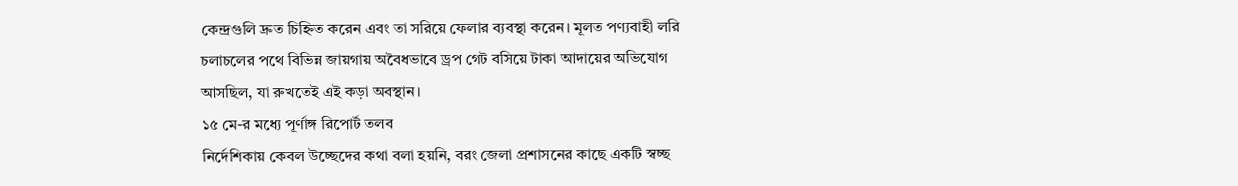কেন্দ্রগুলি দ্রুত চিহ্নিত করেন এবং তা সরিয়ে ফেলার ব্যবস্থা করেন। মূলত পণ্যবাহী লরি চলাচলের পথে বিভিন্ন জায়গায় অবৈধভাবে ড্রপ গেট বসিয়ে টাকা আদায়ের অভিযোগ আসছিল, যা রুখতেই এই কড়া অবস্থান।
১৫ মে-র মধ্যে পূর্ণাঙ্গ রিপোর্ট তলব
নির্দেশিকায় কেবল উচ্ছেদের কথা বলা হয়নি, বরং জেলা প্রশাসনের কাছে একটি স্বচ্ছ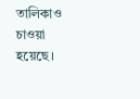তালিকাও চাওয়া হয়েছে।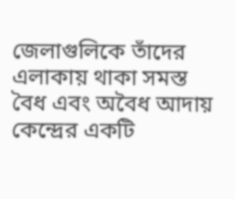জেলাগুলিকে তাঁদের এলাকায় থাকা সমস্ত বৈধ এবং অবৈধ আদায় কেন্দ্রের একটি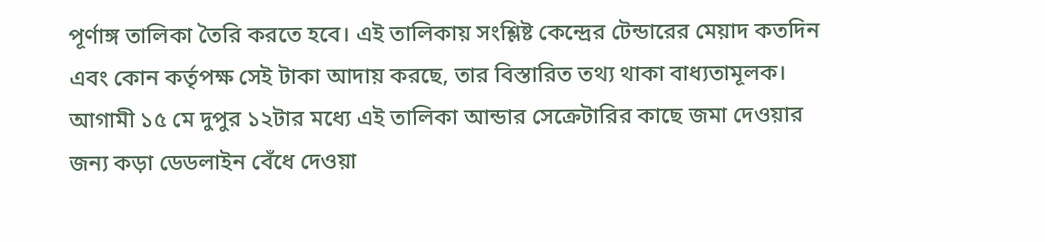পূর্ণাঙ্গ তালিকা তৈরি করতে হবে। এই তালিকায় সংশ্লিষ্ট কেন্দ্রের টেন্ডারের মেয়াদ কতদিন এবং কোন কর্তৃপক্ষ সেই টাকা আদায় করছে, তার বিস্তারিত তথ্য থাকা বাধ্যতামূলক। আগামী ১৫ মে দুপুর ১২টার মধ্যে এই তালিকা আন্ডার সেক্রেটারির কাছে জমা দেওয়ার জন্য কড়া ডেডলাইন বেঁধে দেওয়া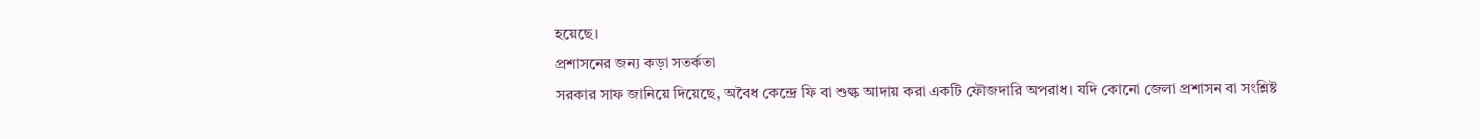হয়েছে।
প্রশাসনের জন্য কড়া সতর্কতা
সরকার সাফ জানিয়ে দিয়েছে, অবৈধ কেন্দ্রে ফি বা শুল্ক আদায় করা একটি ফৌজদারি অপরাধ। যদি কোনো জেলা প্রশাসন বা সংশ্লিষ্ট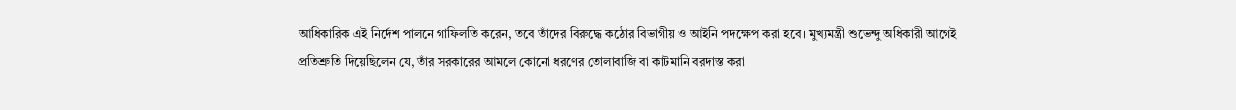আধিকারিক এই নির্দেশ পালনে গাফিলতি করেন, তবে তাঁদের বিরুদ্ধে কঠোর বিভাগীয় ও আইনি পদক্ষেপ করা হবে। মুখ্যমন্ত্রী শুভেন্দু অধিকারী আগেই প্রতিশ্রুতি দিয়েছিলেন যে, তাঁর সরকারের আমলে কোনো ধরণের তোলাবাজি বা কাটমানি বরদাস্ত করা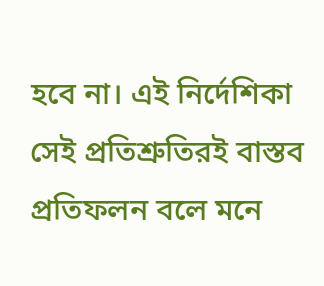হবে না। এই নির্দেশিকা সেই প্রতিশ্রুতিরই বাস্তব প্রতিফলন বলে মনে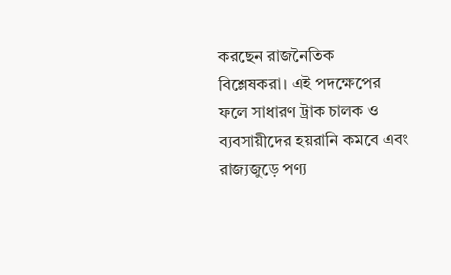করছেন রাজনৈতিক বিশ্লেষকরা। এই পদক্ষেপের ফলে সাধারণ ট্রাক চালক ও ব্যবসায়ীদের হয়রানি কমবে এবং রাজ্যজুড়ে পণ্য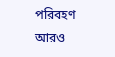পরিবহণ আরও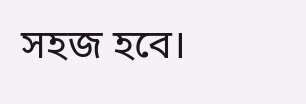সহজ হবে।